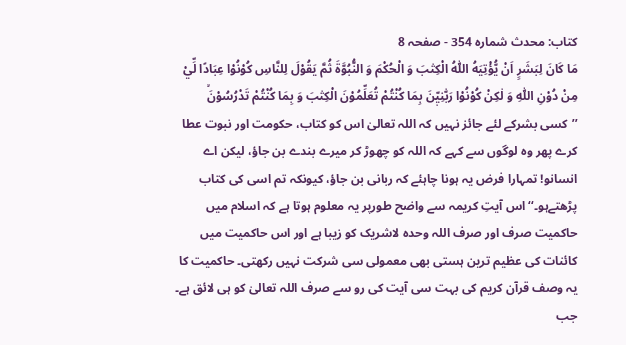کتاب: محدث شمارہ 354 - صفحہ 8
مَا كَانَ لِبَشَرٍ اَنْ يُّؤْتِيَهُ اللّٰهُ الْكِتٰبَ وَ الْحُكْمَ وَ النُّبُوَّةَ ثُمَّ يَقُوْلَ لِلنَّاسِ كُوْنُوْا عِبَادًا لِّيْ مِنْ دُوْنِ اللّٰهِ وَ لٰكِنْ كُوْنُوْا رَبّٰنِيّٖنَ بِمَا كُنْتُمْ تُعَلِّمُوْنَ الْكِتٰبَ وَ بِمَا كُنْتُمْ تَدْرُسُوْنَۙ ’’کسی بشرکے لئے جائز نہیں کہ اللہ تعالیٰ اس کو کتاب، حکومت اور نبوت عطا کرے پھر وہ لوگوں سے کہے کہ اللہ کو چھوڑ کر میرے بندے بن جاؤ، لیکن اے انسانو! تمہارا فرض یہ ہونا چاہئے کہ ربانی بن جاؤ، کیونکہ تم اسی کی کتاب پڑھتےہو۔‘‘ اس آیتِ کریمہ سے واضح طورپر یہ معلوم ہوتا ہے کہ اسلام میں حاکمیت صرف اور صرف اللہ وحدہ لاشریک کو زیبا ہے اور اس حاکمیت میں کائنات کی عظیم ترین ہستی بھی معمولی سی شرکت نہیں رکھتی۔ حاکمیت کا یہ وصف قرآن کریم کی بہت سی آیت کی رو سے صرف اللہ تعالیٰ کو ہی لائق ہے۔ جب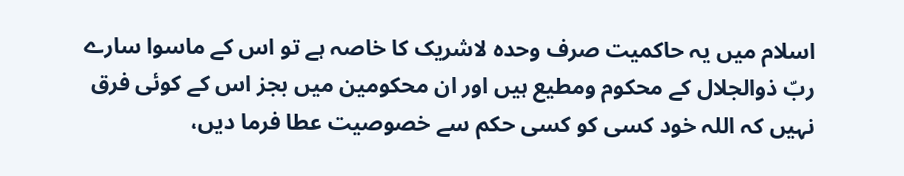اسلام میں یہ حاکمیت صرف وحدہ لاشریک کا خاصہ ہے تو اس کے ماسوا سارے ربّ ذوالجلال کے محکوم ومطیع ہیں اور ان محکومین میں بجز اس کے کوئی فرق نہیں کہ اللہ خود کسی کو کسی حکم سے خصوصیت عطا فرما دیں،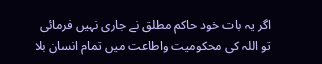اگر یہ بات خود حاکم مطلق نے جاری نہیں فرمائی تو اللہ کی محکومیت واطاعت میں تمام انسان بلا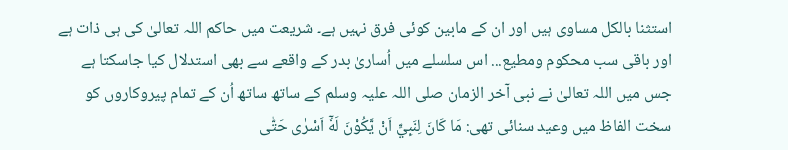استثنا بالکل مساوی ہیں اور ان کے مابین کوئی فرق نہیں ہے۔ شریعت میں حاکم اللہ تعالیٰ کی ہی ذات ہے اور باقی سب محکوم ومطیع... اس سلسلے میں اُساریٰ بدر کے واقعے سے بھی استدلال کیا جاسکتا ہے جس میں اللہ تعالیٰ نے نبی آخر الزمان صلی اللہ علیہ وسلم کے ساتھ ساتھ اُن کے تمام پیروکاروں کو سخت الفاظ میں وعید سنائی تھی: مَا كَانَ لِنَبِيٍّ اَنْ يَّكُوْنَ لَهٗۤ اَسْرٰى حَتّٰى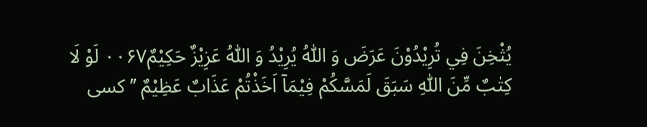يُثْخِنَ فِي تُرِيْدُوْنَ عَرَضَ وَ اللّٰهُ يُرِيْدُ وَ اللّٰهُ عَزِيْزٌ حَكِيْمٌ۰۰۶۷ لَوْ لَا كِتٰبٌ مِّنَ اللّٰهِ سَبَقَ لَمَسَّكُمْ فِيْمَاۤ اَخَذْتُمْ عَذَابٌ عَظِيْمٌ ’’کسی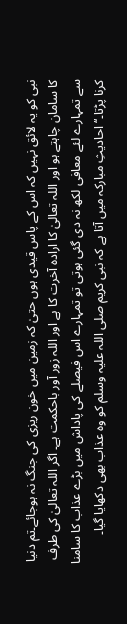نبی کو یہ لائق نہیں کہ اس کے پاس قیدی ہوں حتیٰ کہ زمین میں خون ریزی کی جنگ نہ ہوجائے۔تم دنیا کا سامان چاہتے ہو اور اللہ تعالیٰ کا ارادہ آخرت کا ہے اور اللہ زور آور باحکمت ہے۔ اگر اللہ تعالیٰ کی طرف سے تمہارے لئے معافی لکھ نہ دی گئی ہوتی تو تمہارے اس فیصلے کی پاداش میں بڑے عذاب کا سامنا کرنا پڑتا۔‘‘ احادیثِ مبارکہ میں آتا ہے کہ نبی کریم صلی اللہ علیہ وسلم کو وہ عذاب بھی دکھایا گیا۔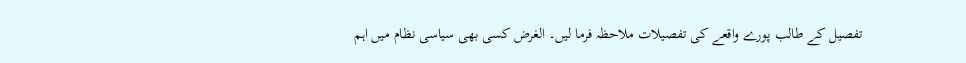تفصیل کے طالب پورے واقعے کی تفصیلات ملاحظہ فرما لیں۔ الغرض کسی بھی سیاسی نظام میں اہم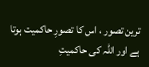ترین تصور ، اس کا تصورِ حاکمیت ہوتا ہے اور اللہ کی حاکمیتِ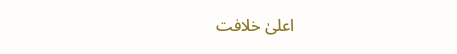اعلیٰ خلافت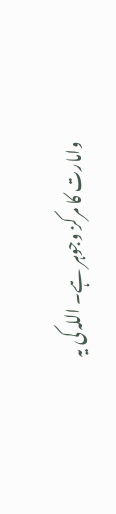وامارت کا مرکز وجوہر ہے۔ اللہ کی یہ